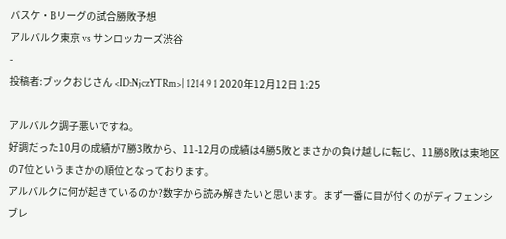バスケ・Bリーグの試合勝敗予想
アルバルク東京 vs サンロッカーズ渋谷
-
投稿者:ブックおじさん <ID:NjczYTRm>| 1214 9 1 2020年12月12日 1:25

アルバルク調子悪いですね。
好調だった10月の成績が7勝3敗から、11-12月の成績は4勝5敗とまさかの負け越しに転じ、11勝8敗は東地区の7位というまさかの順位となっております。
アルバルクに何が起きているのか?数字から読み解きたいと思います。まず一番に目が付くのがディフェンシブレ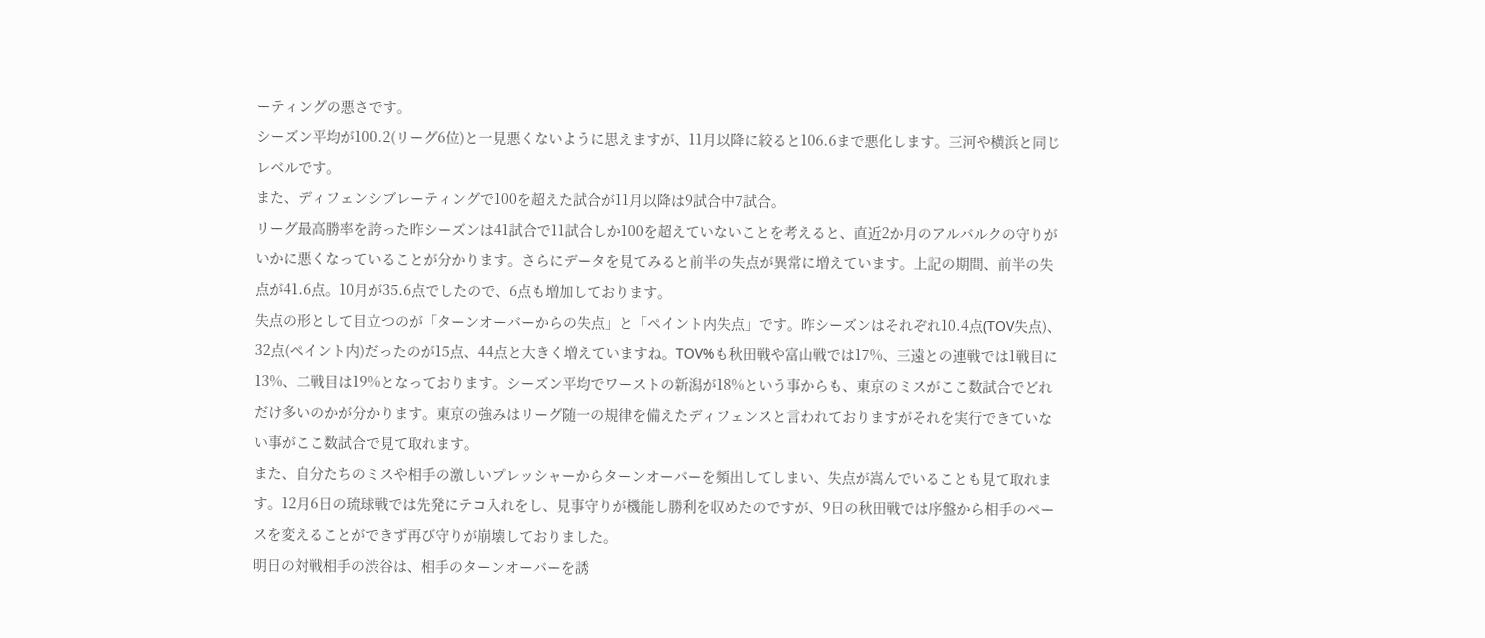ーティングの悪さです。
シーズン平均が100.2(リーグ6位)と一見悪くないように思えますが、11月以降に絞ると106.6まで悪化します。三河や横浜と同じレベルです。
また、ディフェンシブレーティングで100を超えた試合が11月以降は9試合中7試合。
リーグ最高勝率を誇った昨シーズンは41試合で11試合しか100を超えていないことを考えると、直近2か月のアルバルクの守りがいかに悪くなっていることが分かります。さらにデータを見てみると前半の失点が異常に増えています。上記の期間、前半の失点が41.6点。10月が35.6点でしたので、6点も増加しております。
失点の形として目立つのが「ターンオーバーからの失点」と「ペイント内失点」です。昨シーズンはそれぞれ10.4点(TOV失点)、32点(ペイント内)だったのが15点、44点と大きく増えていますね。TOV%も秋田戦や富山戦では17%、三遠との連戦では1戦目に13%、二戦目は19%となっております。シーズン平均でワーストの新潟が18%という事からも、東京のミスがここ数試合でどれだけ多いのかが分かります。東京の強みはリーグ随一の規律を備えたディフェンスと言われておりますがそれを実行できていない事がここ数試合で見て取れます。
また、自分たちのミスや相手の激しいプレッシャーからターンオーバーを頻出してしまい、失点が嵩んでいることも見て取れます。12月6日の琉球戦では先発にテコ入れをし、見事守りが機能し勝利を収めたのですが、9日の秋田戦では序盤から相手のペースを変えることができず再び守りが崩壊しておりました。
明日の対戦相手の渋谷は、相手のターンオーバーを誘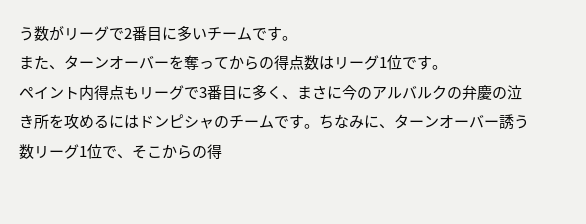う数がリーグで2番目に多いチームです。
また、ターンオーバーを奪ってからの得点数はリーグ1位です。
ペイント内得点もリーグで3番目に多く、まさに今のアルバルクの弁慶の泣き所を攻めるにはドンピシャのチームです。ちなみに、ターンオーバー誘う数リーグ1位で、そこからの得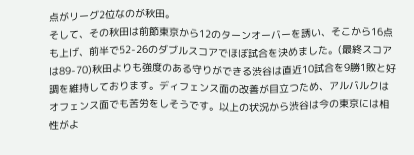点がリーグ2位なのが秋田。
そして、その秋田は前節東京から12のターンオーバーを誘い、そこから16点も上げ、前半で52-26のダブルスコアでほぼ試合を決めました。(最終スコアは89-70)秋田よりも強度のある守りができる渋谷は直近10試合を9勝1敗と好調を維持しております。ディフェンス面の改善が目立つため、アルバルクはオフェンス面でも苦労をしそうです。以上の状況から渋谷は今の東京には相性がよ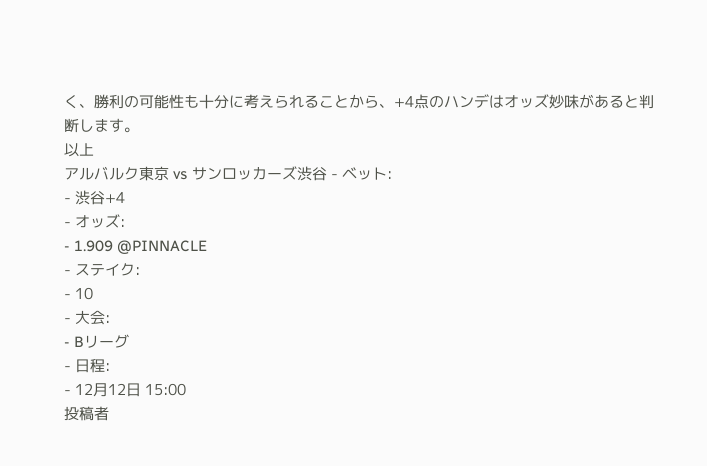く、勝利の可能性も十分に考えられることから、+4点のハンデはオッズ妙味があると判断します。
以上
アルバルク東京 vs サンロッカーズ渋谷 - ベット:
- 渋谷+4
- オッズ:
- 1.909 @PINNACLE
- ステイク:
- 10
- 大会:
- Bリーグ
- 日程:
- 12月12日 15:00
投稿者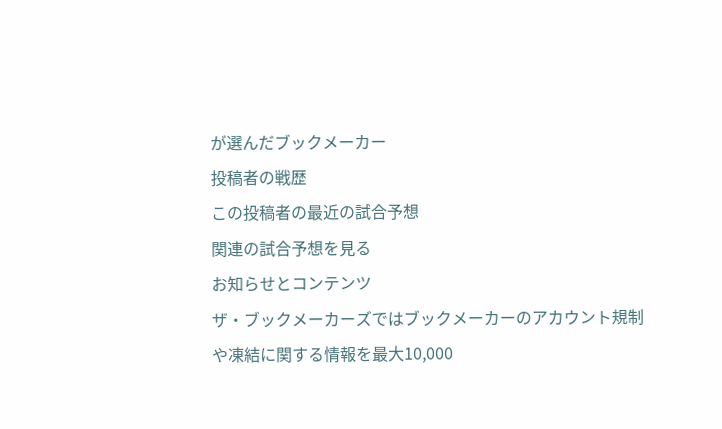が選んだブックメーカー
投稿者の戦歴
この投稿者の最近の試合予想
関連の試合予想を見る
お知らせとコンテンツ
ザ・ブックメーカーズではブックメーカーのアカウント規制や凍結に関する情報を最大10,000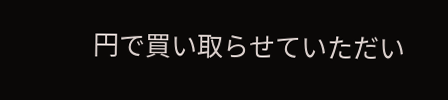円で買い取らせていただい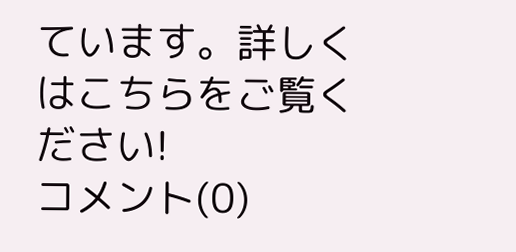ています。詳しくはこちらをご覧ください!
コメント(0)